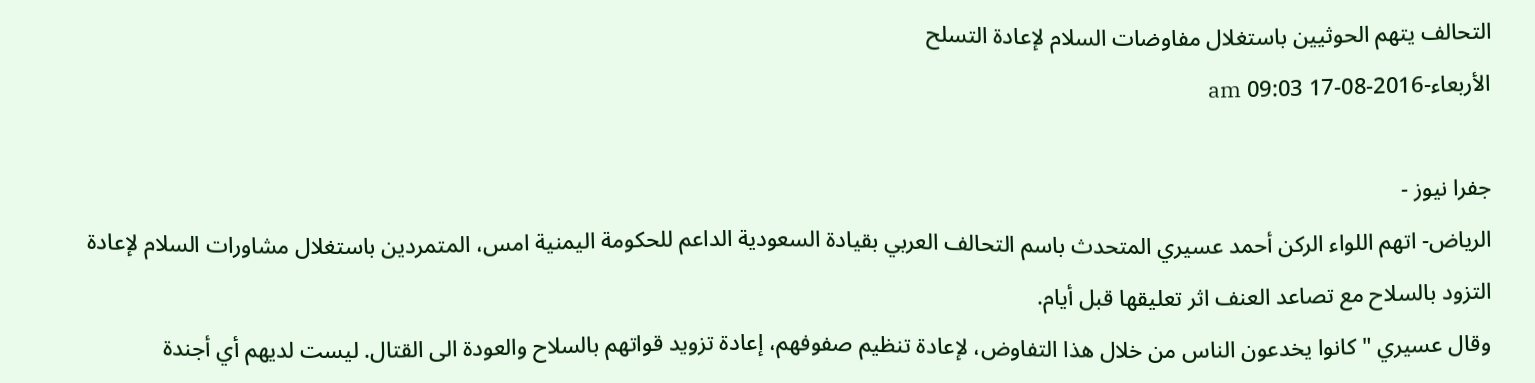التحالف يتهم الحوثيين باستغلال مفاوضات السلام لإعادة التسلح
الأربعاء-2016-08-17 09:03 am

جفرا نيوز -
الرياض- اتهم اللواء الركن أحمد عسيري المتحدث باسم التحالف العربي بقيادة السعودية الداعم للحكومة اليمنية امس، المتمردين باستغلال مشاورات السلام لإعادة التزود بالسلاح مع تصاعد العنف اثر تعليقها قبل أيام.
وقال عسيري "كانوا يخدعون الناس من خلال هذا التفاوض، لإعادة تنظيم صفوفهم، إعادة تزويد قواتهم بالسلاح والعودة الى القتال. ليست لديهم أي أجندة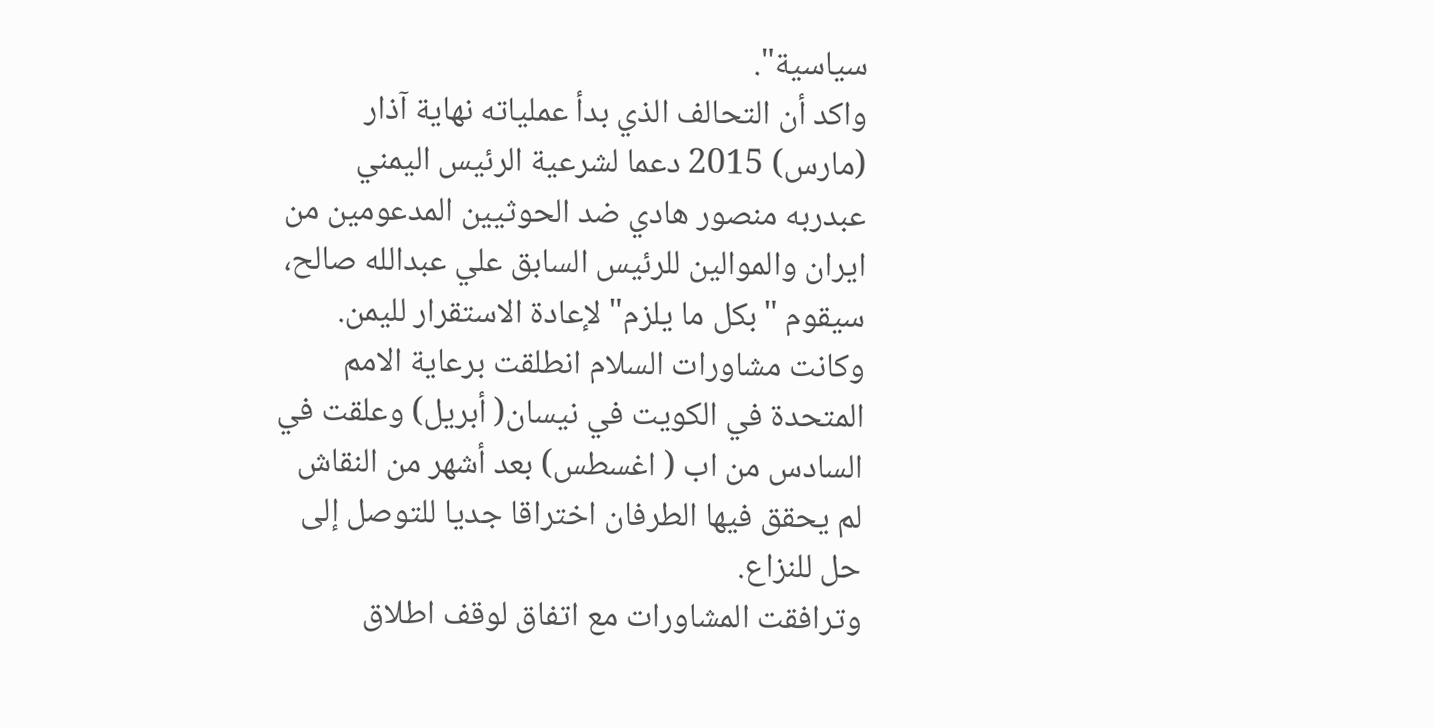سياسية".
واكد أن التحالف الذي بدأ عملياته نهاية آذار (مارس) 2015 دعما لشرعية الرئيس اليمني عبدربه منصور هادي ضد الحوثيين المدعومين من ايران والموالين للرئيس السابق علي عبدالله صالح، سيقوم "بكل ما يلزم" لإعادة الاستقرار لليمن.
وكانت مشاورات السلام انطلقت برعاية الامم المتحدة في الكويت في نيسان( أبريل) وعلقت في السادس من اب ( اغسطس) بعد أشهر من النقاش لم يحقق فيها الطرفان اختراقا جديا للتوصل إلى حل للنزاع.
وترافقت المشاورات مع اتفاق لوقف اطلاق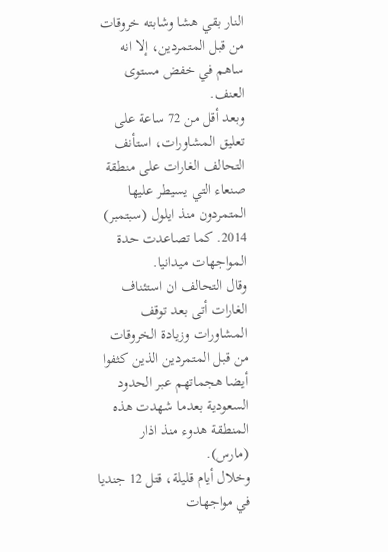النار بقي هشا وشابته خروقات من قبل المتمردين، إلا انه ساهم في خفض مستوى العنف.
وبعد أقل من 72 ساعة على تعليق المشاورات، استأنف التحالف الغارات على منطقة صنعاء التي يسيطر عليها المتمردون منذ ايلول (سبتمبر) 2014. كما تصاعدت حدة المواجهات ميدانيا.
وقال التحالف ان استئناف الغارات أتى بعد توقف المشاورات وزيادة الخروقات من قبل المتمردين الذين كثفوا أيضا هجماتهم عبر الحدود السعودية بعدما شهدت هذه المنطقة هدوء منذ اذار (مارس).
وخلال أيام قليلة، قتل 12 جنديا في مواجهات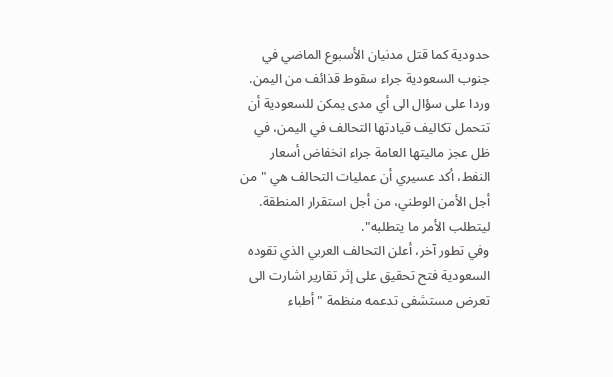حدودية كما قتل مدنيان الأسبوع الماضي في جنوب السعودية جراء سقوط قذائف من اليمن.
وردا على سؤال الى أي مدى يمكن للسعودية أن تتحمل تكاليف قيادتها التحالف في اليمن، في ظل عجز ماليتها العامة جراء انخفاض أسعار النفط، أكد عسيري أن عمليات التحالف هي "من أجل الأمن الوطني، من أجل استقرار المنطقة. ليتطلب الأمر ما يتطلبه".
وفي تطور آخر، أعلن التحالف العربي الذي تقوده السعودية فتح تحقيق على إثر تقارير اشارت الى تعرض مستشفى تدعمه منظمة "أطباء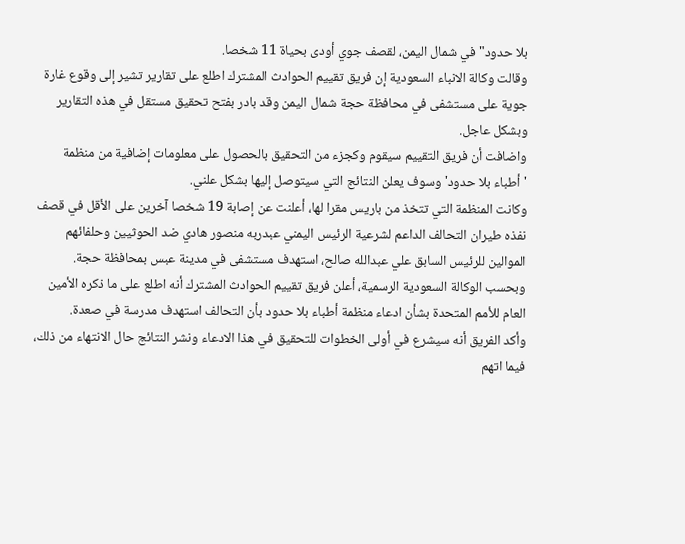بلا حدود" في شمال اليمن، لقصف جوي أودى بحياة 11 شخصا.
وقالت وكالة الانباء السعودية إن فريق تقييم الحوادث المشترك اطلع على تقارير تشير إلى وقوع غارة جوية على مستشفى في محافظة حجة شمال اليمن وقد بادر بفتح تحقيق مستقل في هذه التقارير وبشكل عاجل.
واضافت أن فريق التقييم سيقوم وكجزء من التحقيق بالحصول على معلومات إضافية من منظمة 'أطباء بلا حدود' وسوف يعلن النتائج التي سيتوصل إليها بشكل علني.
وكانت المنظمة التي تتخذ من باريس مقرا لها، أعلنت عن إصابة 19 شخصا آخرين على الأقل في قصف نفذه طيران التحالف الداعم لشرعية الرئيس اليمني عبدربه منصور هادي ضد الحوثيين وحلفائهم الموالين للرئيس السابق علي عبدالله صالح، استهدف مستشفى في مدينة عبس بمحافظة حجة.
وبحسب الوكالة السعودية الرسمية، أعلن فريق تقييم الحوادث المشترك أنه اطلع على ما ذكره الأمين العام للأمم المتحدة بشأن ادعاء منظمة أطباء بلا حدود بأن التحالف استهدف مدرسة في صعدة.
وأكد الفريق أنه سيشرع في أولى الخطوات للتحقيق في هذا الادعاء ونشر النتائج حال الانتهاء من ذلك، فيما اتهم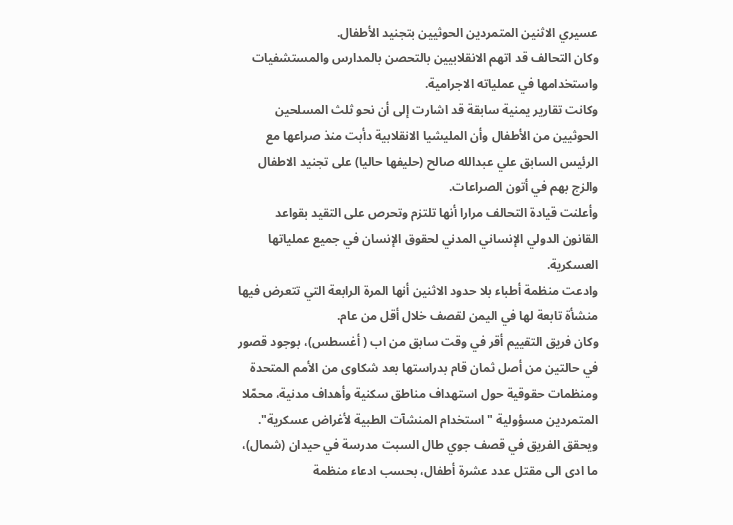عسيري الاثنين المتمردين الحوثيين بتجنيد الأطفال.
وكان التحالف قد اتهم الانقلابيين بالتحصن بالمدارس والمستشفيات واستخدامها في عملياته الاجرامية.
وكانت تقارير يمنية سابقة قد اشارت إلى أن نحو ثلث المسلحين الحوثيين من الأطفال وأن المليشيا الانقلابية دأبت منذ صراعها مع الرئيس السابق علي عبدالله صالح (حليفها حاليا) على تجنيد الاطفال والزج بهم في أتون الصراعات.
وأعلنت قيادة التحالف مرارا أنها تلتزم وتحرص على التقيد بقواعد القانون الدولي الإنساني المدني لحقوق الإنسان في جميع عملياتها العسكرية.
وادعت منظمة أطباء بلا حدود الاثنين أنها المرة الرابعة التي تتعرض فيها منشأة تابعة لها في اليمن لقصف خلال أقل من عام.
وكان فريق التقييم أقر في وقت سابق من اب ( أغسطس)، بوجود قصور في حالتين من أصل ثمان قام بدراستها بعد شكاوى من الأمم المتحدة ومنظمات حقوقية حول استهداف مناطق سكنية وأهداف مدنية، محمّلا المتمردين مسؤولية "استخدام المنشآت الطبية لأغراض عسكرية".
ويحقق الفريق في قصف جوي طال السبت مدرسة في حيدان (شمال)، ما ادى الى مقتل عدد عشرة أطفال، بحسب ادعاء منظمة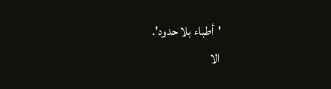'أطباء بلا حدود'.
الا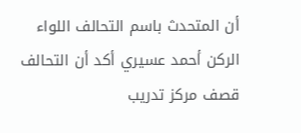أن المتحدث باسم التحالف اللواء الركن أحمد عسيري أكد أن التحالف قصف مركز تدريب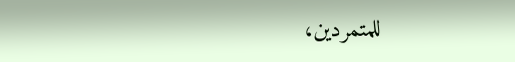للمتمردين،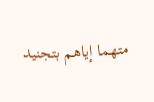متهما إياهم بتجنيد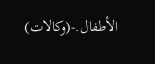الأطفال.-(وكالات)